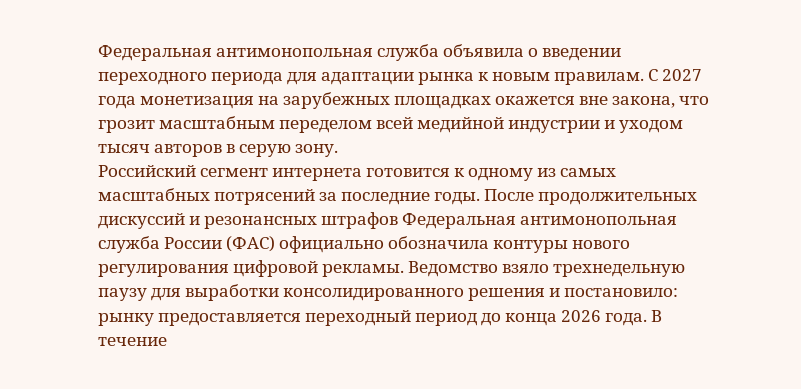Федеральная антимонопольная служба объявила о введении переходного периода для адаптации рынка к новым правилам. С 2027 года монетизация на зарубежных площадках окажется вне закона, что грозит масштабным переделом всей медийной индустрии и уходом тысяч авторов в серую зону.
Российский сегмент интернета готовится к одному из самых масштабных потрясений за последние годы. После продолжительных дискуссий и резонансных штрафов Федеральная антимонопольная служба России (ФАС) официально обозначила контуры нового регулирования цифровой рекламы. Ведомство взяло трехнедельную паузу для выработки консолидированного решения и постановило: рынку предоставляется переходный период до конца 2026 года. В течение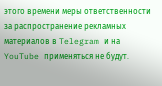этого времени меры ответственности за распространение рекламных материалов в Telegram и на YouTube применяться не будут.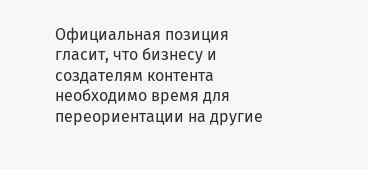Официальная позиция гласит, что бизнесу и создателям контента необходимо время для переориентации на другие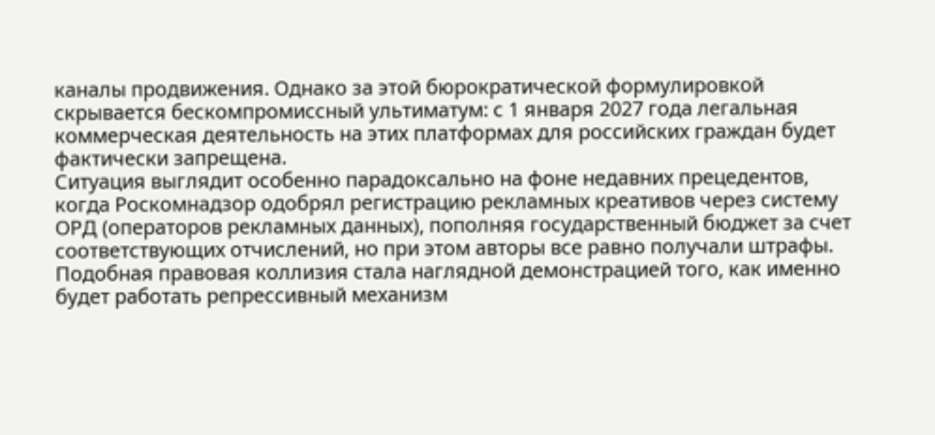каналы продвижения. Однако за этой бюрократической формулировкой скрывается бескомпромиссный ультиматум: с 1 января 2027 года легальная коммерческая деятельность на этих платформах для российских граждан будет фактически запрещена.
Ситуация выглядит особенно парадоксально на фоне недавних прецедентов, когда Роскомнадзор одобрял регистрацию рекламных креативов через систему ОРД (операторов рекламных данных), пополняя государственный бюджет за счет соответствующих отчислений, но при этом авторы все равно получали штрафы. Подобная правовая коллизия стала наглядной демонстрацией того, как именно будет работать репрессивный механизм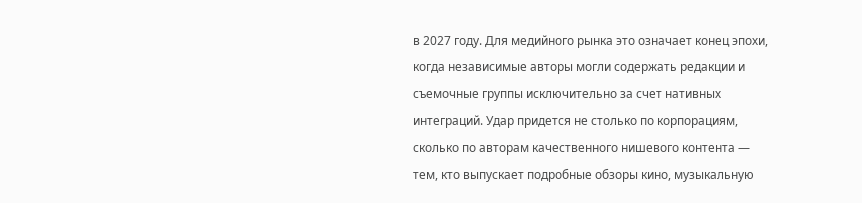в 2027 году. Для медийного рынка это означает конец эпохи, когда независимые авторы могли содержать редакции и съемочные группы исключительно за счет нативных интеграций. Удар придется не столько по корпорациям, сколько по авторам качественного нишевого контента — тем, кто выпускает подробные обзоры кино, музыкальную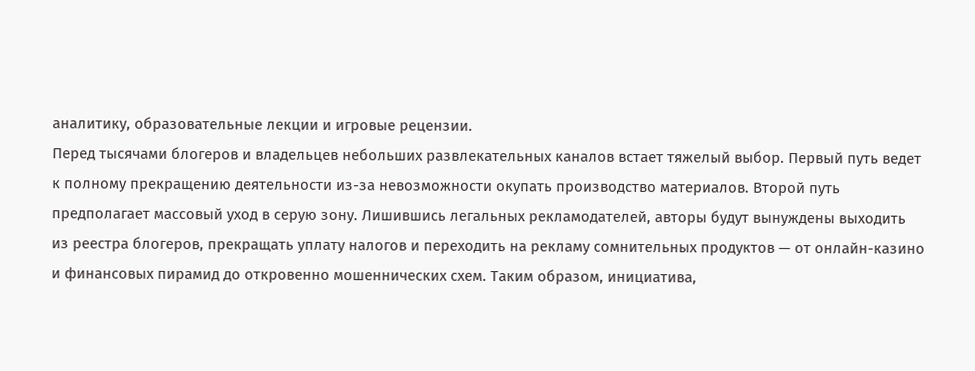аналитику, образовательные лекции и игровые рецензии.
Перед тысячами блогеров и владельцев небольших развлекательных каналов встает тяжелый выбор. Первый путь ведет к полному прекращению деятельности из-за невозможности окупать производство материалов. Второй путь предполагает массовый уход в серую зону. Лишившись легальных рекламодателей, авторы будут вынуждены выходить из реестра блогеров, прекращать уплату налогов и переходить на рекламу сомнительных продуктов — от онлайн-казино и финансовых пирамид до откровенно мошеннических схем. Таким образом, инициатива,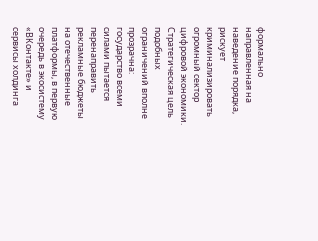формально направленная на наведение порядка, рискует криминализировать огромный сектор цифровой экономики.
Стратегическая цель подобных ограничений вполне прозрачна: государство всеми силами пытается перенаправить рекламные бюджеты на отечественные платформы, в первую очередь в экосистему «ВКонтакте» и сервисы холдинга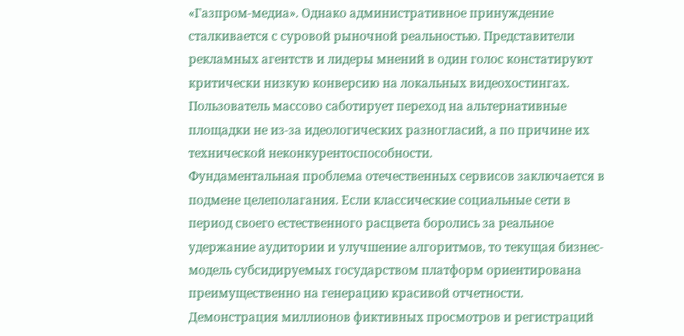«Газпром-медиа». Однако административное принуждение сталкивается с суровой рыночной реальностью. Представители рекламных агентств и лидеры мнений в один голос констатируют критически низкую конверсию на локальных видеохостингах. Пользователь массово саботирует переход на альтернативные площадки не из-за идеологических разногласий, а по причине их технической неконкурентоспособности.
Фундаментальная проблема отечественных сервисов заключается в подмене целеполагания. Если классические социальные сети в период своего естественного расцвета боролись за реальное удержание аудитории и улучшение алгоритмов, то текущая бизнес-модель субсидируемых государством платформ ориентирована преимущественно на генерацию красивой отчетности. Демонстрация миллионов фиктивных просмотров и регистраций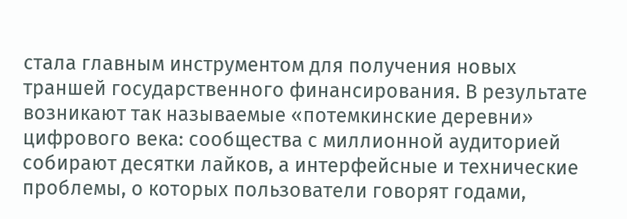стала главным инструментом для получения новых траншей государственного финансирования. В результате возникают так называемые «потемкинские деревни» цифрового века: сообщества с миллионной аудиторией собирают десятки лайков, а интерфейсные и технические проблемы, о которых пользователи говорят годами,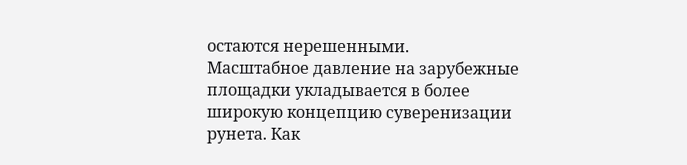остаются нерешенными.
Масштабное давление на зарубежные площадки укладывается в более широкую концепцию суверенизации рунета. Как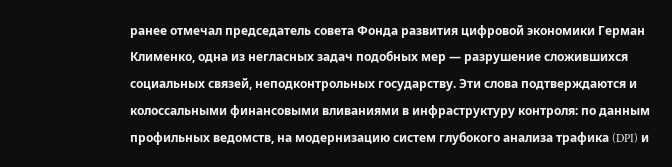ранее отмечал председатель совета Фонда развития цифровой экономики Герман Клименко, одна из негласных задач подобных мер — разрушение сложившихся социальных связей, неподконтрольных государству. Эти слова подтверждаются и колоссальными финансовыми вливаниями в инфраструктуру контроля: по данным профильных ведомств, на модернизацию систем глубокого анализа трафика (DPI) и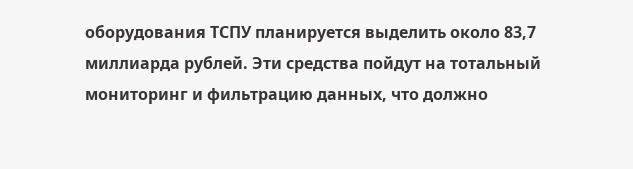оборудования ТСПУ планируется выделить около 83,7 миллиарда рублей. Эти средства пойдут на тотальный мониторинг и фильтрацию данных, что должно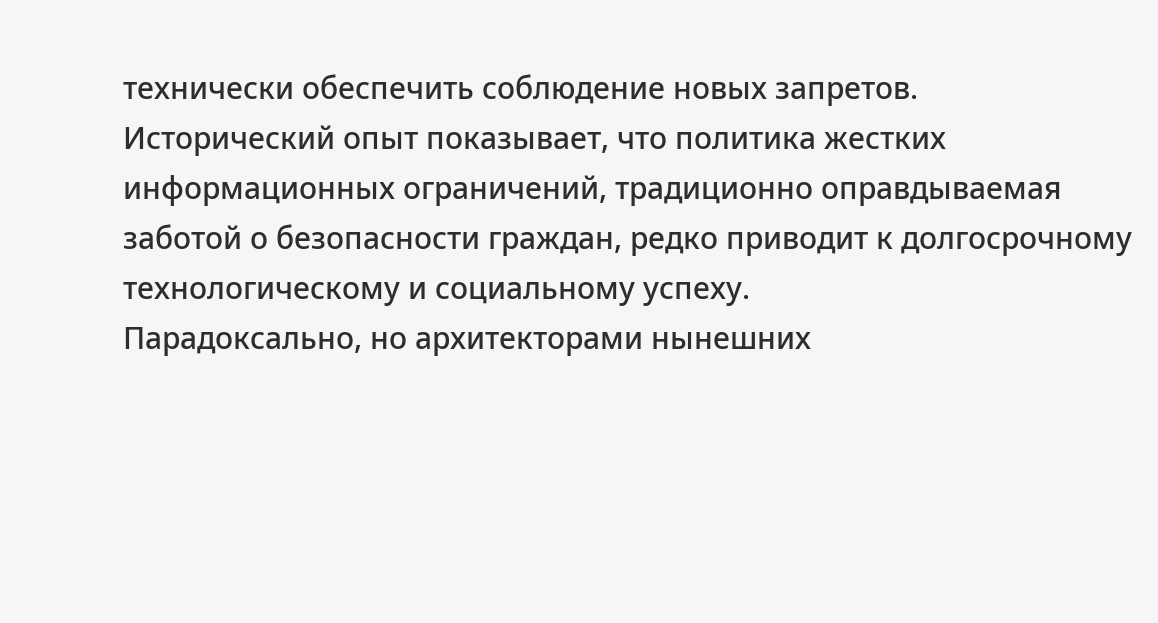технически обеспечить соблюдение новых запретов.
Исторический опыт показывает, что политика жестких информационных ограничений, традиционно оправдываемая заботой о безопасности граждан, редко приводит к долгосрочному технологическому и социальному успеху.
Парадоксально, но архитекторами нынешних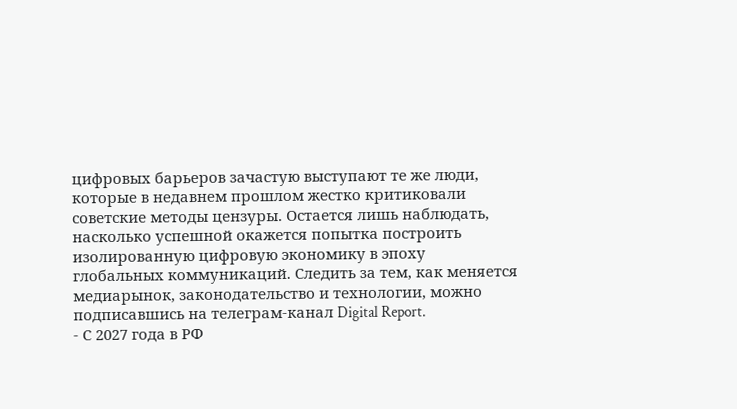цифровых барьеров зачастую выступают те же люди, которые в недавнем прошлом жестко критиковали советские методы цензуры. Остается лишь наблюдать, насколько успешной окажется попытка построить изолированную цифровую экономику в эпоху глобальных коммуникаций. Следить за тем, как меняется медиарынок, законодательство и технологии, можно подписавшись на телеграм-канал Digital Report.
- С 2027 года в РФ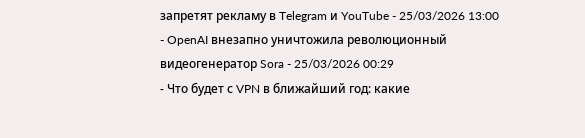запретят рекламу в Telegram и YouTube - 25/03/2026 13:00
- OpenAI внезапно уничтожила революционный видеогенератор Sora - 25/03/2026 00:29
- Что будет с VPN в ближайший год: какие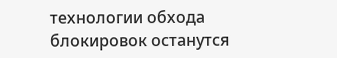технологии обхода блокировок останутся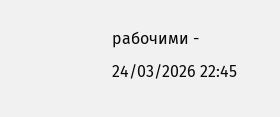рабочими - 24/03/2026 22:45